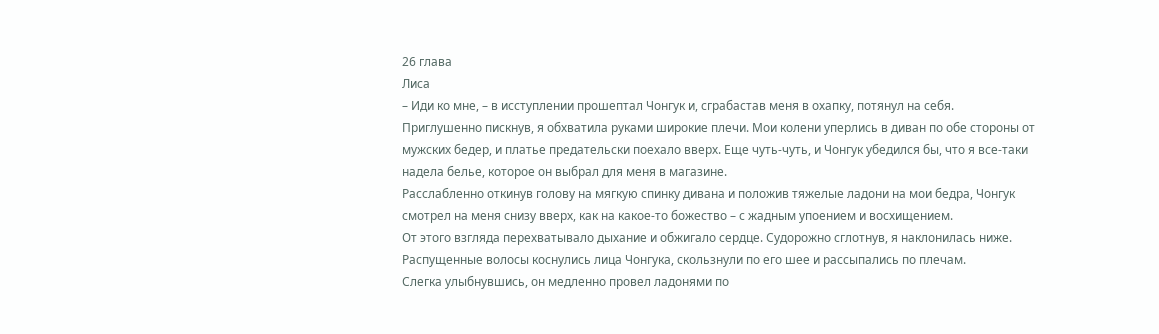26 глава
Лиса
– Иди ко мне, – в исступлении прошептал Чонгук и, сграбастав меня в охапку, потянул на себя.
Приглушенно пискнув, я обхватила руками широкие плечи. Мои колени уперлись в диван по обе стороны от мужских бедер, и платье предательски поехало вверх. Еще чуть-чуть, и Чонгук убедился бы, что я все-таки надела белье, которое он выбрал для меня в магазине.
Расслабленно откинув голову на мягкую спинку дивана и положив тяжелые ладони на мои бедра, Чонгук смотрел на меня снизу вверх, как на какое-то божество – с жадным упоением и восхищением.
От этого взгляда перехватывало дыхание и обжигало сердце. Судорожно сглотнув, я наклонилась ниже. Распущенные волосы коснулись лица Чонгука, скользнули по его шее и рассыпались по плечам.
Слегка улыбнувшись, он медленно провел ладонями по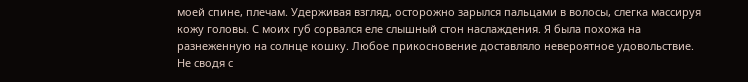моей спине, плечам. Удерживая взгляд, осторожно зарылся пальцами в волосы, слегка массируя кожу головы. С моих губ сорвался еле слышный стон наслаждения. Я была похожа на разнеженную на солнце кошку. Любое прикосновение доставляло невероятное удовольствие.
Не сводя с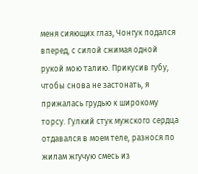меня сияющих глаз, Чонгук подался вперед, с силой сжимая одной рукой мою талию. Прикусив губу, чтобы снова не застонать, я прижалась грудью к широкому торсу. Гулкий стук мужского сердца отдавался в моем теле, разнося по жилам жгучую смесь из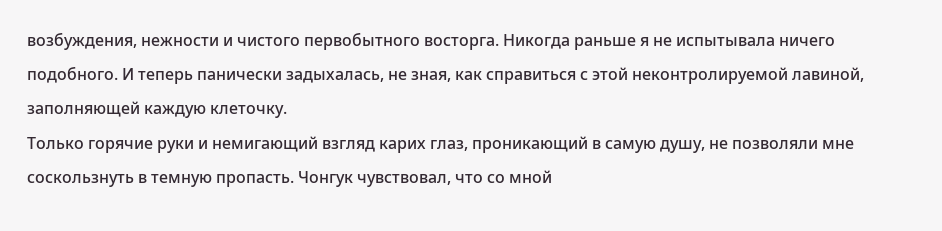возбуждения, нежности и чистого первобытного восторга. Никогда раньше я не испытывала ничего подобного. И теперь панически задыхалась, не зная, как справиться с этой неконтролируемой лавиной, заполняющей каждую клеточку.
Только горячие руки и немигающий взгляд карих глаз, проникающий в самую душу, не позволяли мне соскользнуть в темную пропасть. Чонгук чувствовал, что со мной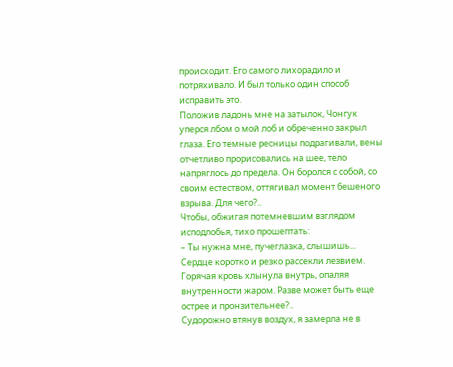происходит. Его самого лихорадило и потряхивало. И был только один способ исправить это.
Положив ладонь мне на затылок, Чонгук уперся лбом о мой лоб и обреченно закрыл глаза. Его темные ресницы подрагивали, вены отчетливо прорисовались на шее, тело напряглось до предела. Он боролся с собой, со своим естеством, оттягивал момент бешеного взрыва. Для чего?..
Чтобы, обжигая потемневшим взглядом исподлобья, тихо прошептать:
– Ты нужна мне, пучеглазка, слышишь...
Сердце коротко и резко рассекли лезвием. Горячая кровь хлынула внутрь, опаляя внутренности жаром. Разве может быть еще острее и пронзительнее?..
Судорожно втянув воздух, я замерла не в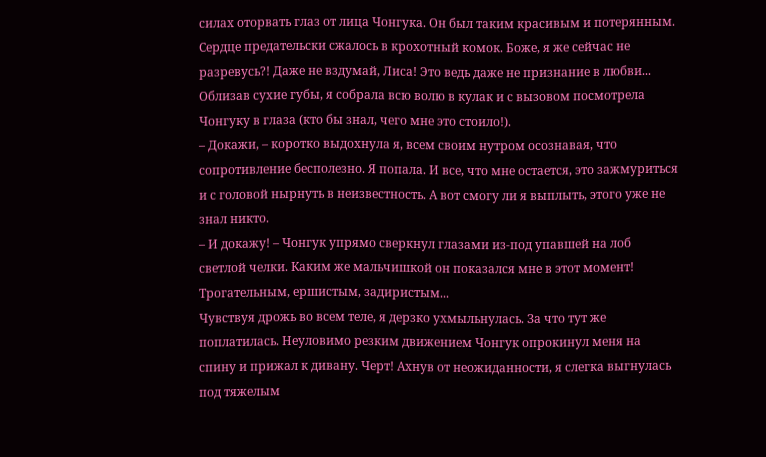силах оторвать глаз от лица Чонгука. Он был таким красивым и потерянным. Сердце предательски сжалось в крохотный комок. Боже, я же сейчас не разревусь?! Даже не вздумай, Лиса! Это ведь даже не признание в любви...
Облизав сухие губы, я собрала всю волю в кулак и с вызовом посмотрела Чонгуку в глаза (кто бы знал, чего мне это стоило!).
– Докажи, – коротко выдохнула я, всем своим нутром осознавая, что сопротивление бесполезно. Я попала. И все, что мне остается, это зажмуриться и с головой нырнуть в неизвестность. А вот смогу ли я выплыть, этого уже не знал никто.
– И докажу! – Чонгук упрямо сверкнул глазами из-под упавшей на лоб светлой челки. Каким же мальчишкой он показался мне в этот момент! Трогательным, ершистым, задиристым...
Чувствуя дрожь во всем теле, я дерзко ухмыльнулась. За что тут же поплатилась. Неуловимо резким движением Чонгук опрокинул меня на спину и прижал к дивану. Черт! Ахнув от неожиданности, я слегка выгнулась под тяжелым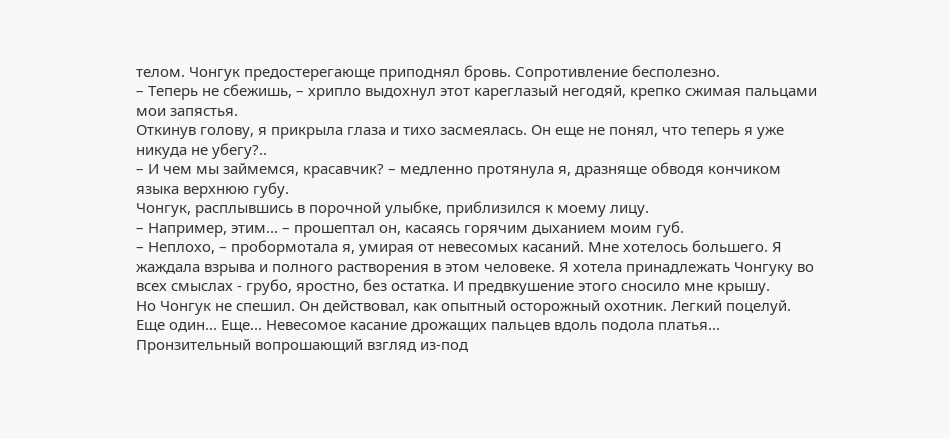телом. Чонгук предостерегающе приподнял бровь. Сопротивление бесполезно.
– Теперь не сбежишь, – хрипло выдохнул этот кареглазый негодяй, крепко сжимая пальцами мои запястья.
Откинув голову, я прикрыла глаза и тихо засмеялась. Он еще не понял, что теперь я уже никуда не убегу?..
– И чем мы займемся, красавчик? – медленно протянула я, дразняще обводя кончиком языка верхнюю губу.
Чонгук, расплывшись в порочной улыбке, приблизился к моему лицу.
– Например, этим... – прошептал он, касаясь горячим дыханием моим губ.
– Неплохо, – пробормотала я, умирая от невесомых касаний. Мне хотелось большего. Я жаждала взрыва и полного растворения в этом человеке. Я хотела принадлежать Чонгуку во всех смыслах - грубо, яростно, без остатка. И предвкушение этого сносило мне крышу.
Но Чонгук не спешил. Он действовал, как опытный осторожный охотник. Легкий поцелуй. Еще один... Еще... Невесомое касание дрожащих пальцев вдоль подола платья... Пронзительный вопрошающий взгляд из-под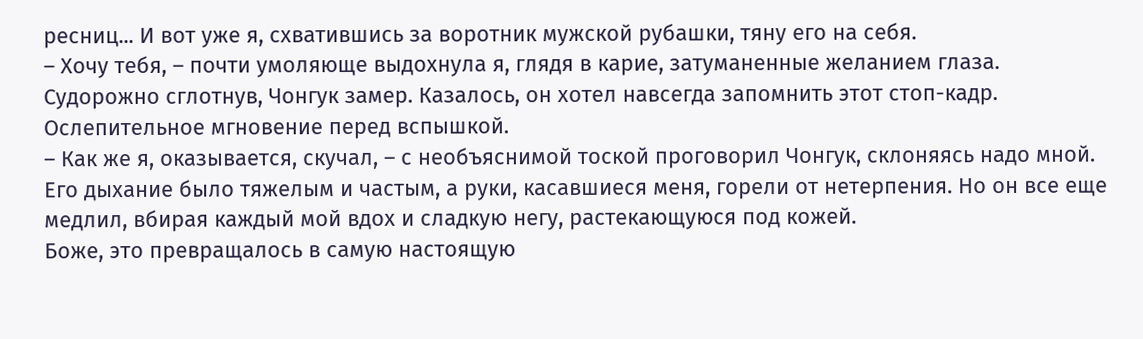ресниц... И вот уже я, схватившись за воротник мужской рубашки, тяну его на себя.
– Хочу тебя, – почти умоляюще выдохнула я, глядя в карие, затуманенные желанием глаза.
Судорожно сглотнув, Чонгук замер. Казалось, он хотел навсегда запомнить этот стоп-кадр. Ослепительное мгновение перед вспышкой.
– Как же я, оказывается, скучал, – с необъяснимой тоской проговорил Чонгук, склоняясь надо мной.
Его дыхание было тяжелым и частым, а руки, касавшиеся меня, горели от нетерпения. Но он все еще медлил, вбирая каждый мой вдох и сладкую негу, растекающуюся под кожей.
Боже, это превращалось в самую настоящую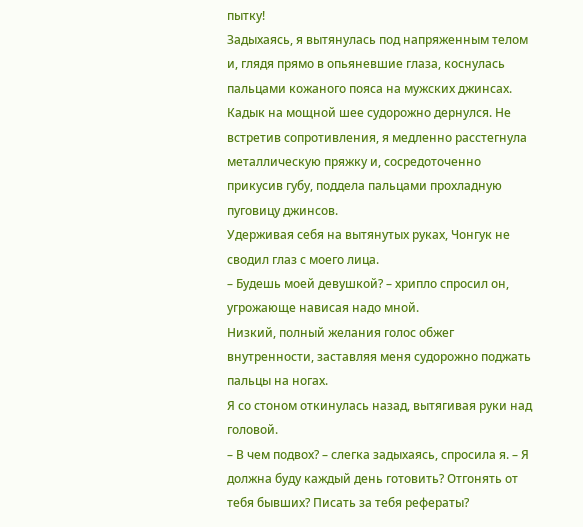пытку!
Задыхаясь, я вытянулась под напряженным телом и, глядя прямо в опьяневшие глаза, коснулась пальцами кожаного пояса на мужских джинсах.
Кадык на мощной шее судорожно дернулся. Не встретив сопротивления, я медленно расстегнула металлическую пряжку и, сосредоточенно прикусив губу, поддела пальцами прохладную пуговицу джинсов.
Удерживая себя на вытянутых руках, Чонгук не сводил глаз с моего лица.
– Будешь моей девушкой? – хрипло спросил он, угрожающе нависая надо мной.
Низкий, полный желания голос обжег внутренности, заставляя меня судорожно поджать пальцы на ногах.
Я со стоном откинулась назад, вытягивая руки над головой.
– В чем подвох? – слегка задыхаясь, спросила я. – Я должна буду каждый день готовить? Отгонять от тебя бывших? Писать за тебя рефераты?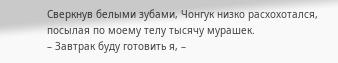Сверкнув белыми зубами, Чонгук низко расхохотался, посылая по моему телу тысячу мурашек.
– Завтрак буду готовить я, –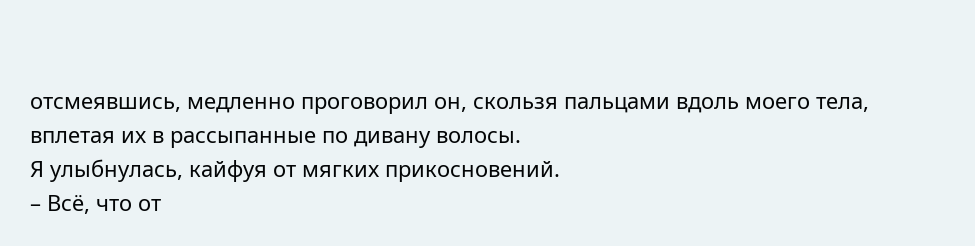отсмеявшись, медленно проговорил он, скользя пальцами вдоль моего тела, вплетая их в рассыпанные по дивану волосы.
Я улыбнулась, кайфуя от мягких прикосновений.
– Всё, что от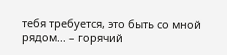тебя требуется, это быть со мной рядом... – горячий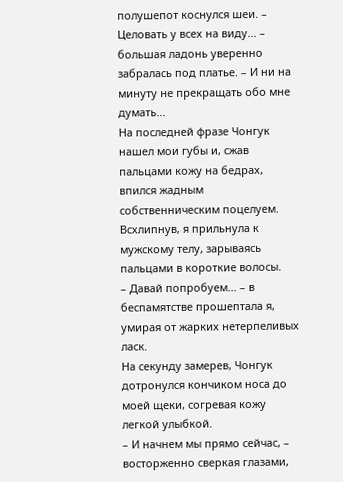полушепот коснулся шеи. – Целовать у всех на виду... – большая ладонь уверенно забралась под платье. – И ни на минуту не прекращать обо мне думать...
На последней фразе Чонгук нашел мои губы и, сжав пальцами кожу на бедрах, впился жадным собственническим поцелуем.
Всхлипнув, я прильнула к мужскому телу, зарываясь пальцами в короткие волосы.
– Давай попробуем... – в беспамятстве прошептала я, умирая от жарких нетерпеливых ласк.
На секунду замерев, Чонгук дотронулся кончиком носа до моей щеки, согревая кожу легкой улыбкой.
– И начнем мы прямо сейчас, – восторженно сверкая глазами,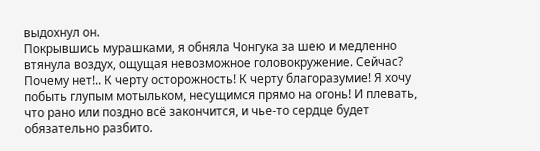выдохнул он.
Покрывшись мурашками, я обняла Чонгука за шею и медленно втянула воздух, ощущая невозможное головокружение. Сейчас? Почему нет!.. К черту осторожность! К черту благоразумие! Я хочу побыть глупым мотыльком, несущимся прямо на огонь! И плевать, что рано или поздно всё закончится, и чье-то сердце будет обязательно разбито.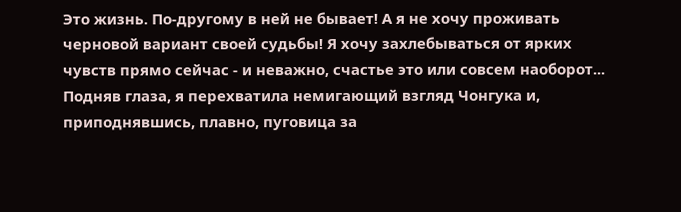Это жизнь. По-другому в ней не бывает! А я не хочу проживать черновой вариант своей судьбы! Я хочу захлебываться от ярких чувств прямо сейчас - и неважно, счастье это или совсем наоборот...
Подняв глаза, я перехватила немигающий взгляд Чонгука и, приподнявшись, плавно, пуговица за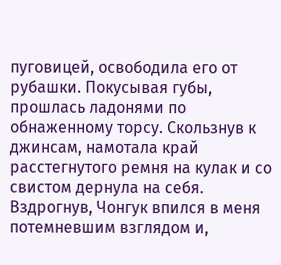пуговицей, освободила его от рубашки. Покусывая губы, прошлась ладонями по обнаженному торсу. Скользнув к джинсам, намотала край расстегнутого ремня на кулак и со свистом дернула на себя. Вздрогнув, Чонгук впился в меня потемневшим взглядом и,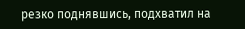резко поднявшись, подхватил на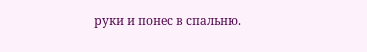руки и понес в спальню.